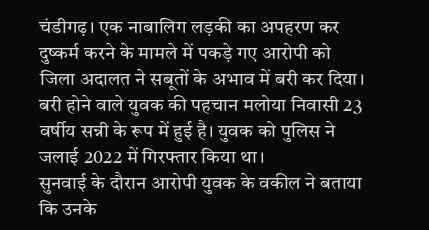चंडीगढ़। एक नाबालिग लड़की का अपहरण कर दुष्कर्म करने के मामले में पकड़े गए आरोपी को जिला अदालत ने सबूतों के अभाव में बरी कर दिया। बरी होने वाले युवक की पहचान मलोया निवासी 23 वर्षीय सन्नी के रूप में हुई है। युवक को पुलिस ने जलाई 2022 में गिरफ्तार किया था।
सुनवाई के दौरान आरोपी युवक के वकील ने बताया कि उनके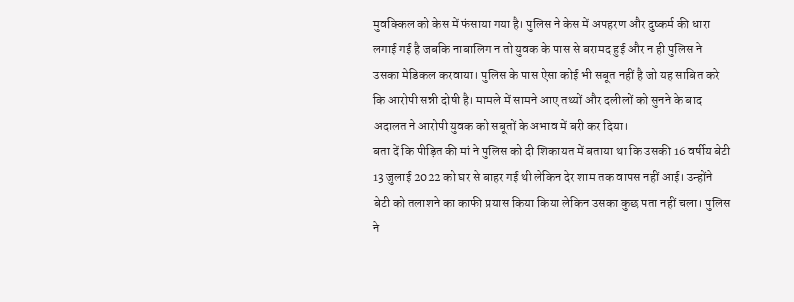मुवक्किल को केस में फंसाया गया है। पुलिस ने केस में अपहरण और दुष्कर्म की धारा लगाई गई है जबकि नाबालिग न तो युवक के पास से बरामद हुई और न ही पुलिस ने उसका मेडिकल करवाया। पुलिस के पास ऐसा कोई भी सबूत नहीं है जो यह साबित करे कि आरोपी सन्नी दोषी है। मामले में सामने आए तथ्यों और दलीलों को सुनने के बाद अदालत ने आरोपी युवक को सबूतों के अभाव में बरी कर दिया।
बता दें कि पीड़ित की मां ने पुलिस को दी शिकायत में बताया था कि उसकी 16 वर्षीय बेटी 13 जुलाई 2022 को घर से बाहर गई थी लेकिन देर शाम तक वापस नहीं आई। उन्होंने बेटी को तलाशने का काफी प्रयास किया किया लेकिन उसका कुछ पता नहीं चला। पुलिस ने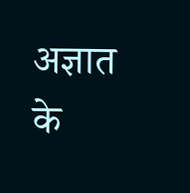अज्ञात के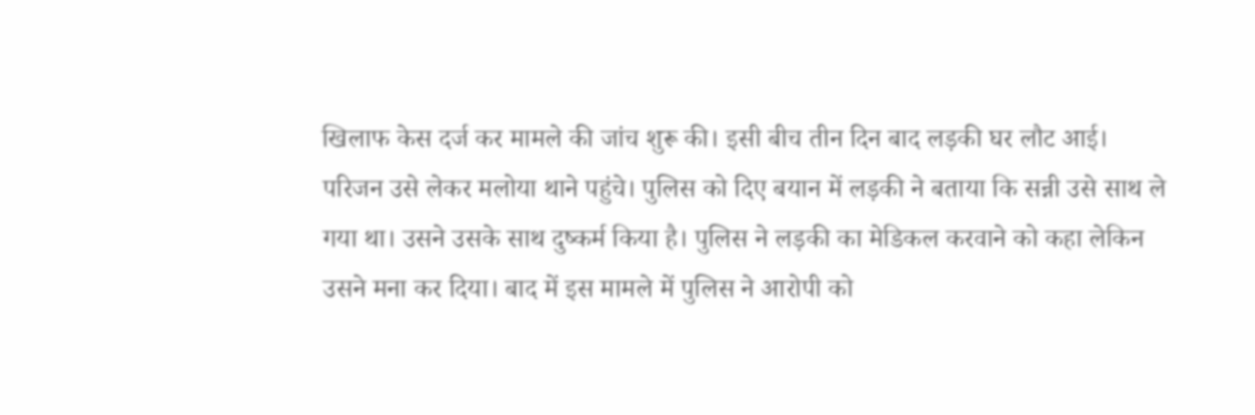खिलाफ केस दर्ज कर मामले की जांच शुरू की। इसी बीच तीन दिन बाद लड़की घर लौट आई। परिजन उसे लेकर मलोया थाने पहुंचे। पुलिस को दिए बयान में लड़की ने बताया कि सन्नी उसे साथ ले गया था। उसने उसके साथ दुष्कर्म किया है। पुलिस ने लड़की का मेडिकल करवाने को कहा लेकिन उसने मना कर दिया। बाद में इस मामले में पुलिस ने आरोपी को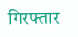गिरफ्तार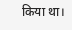किया था।